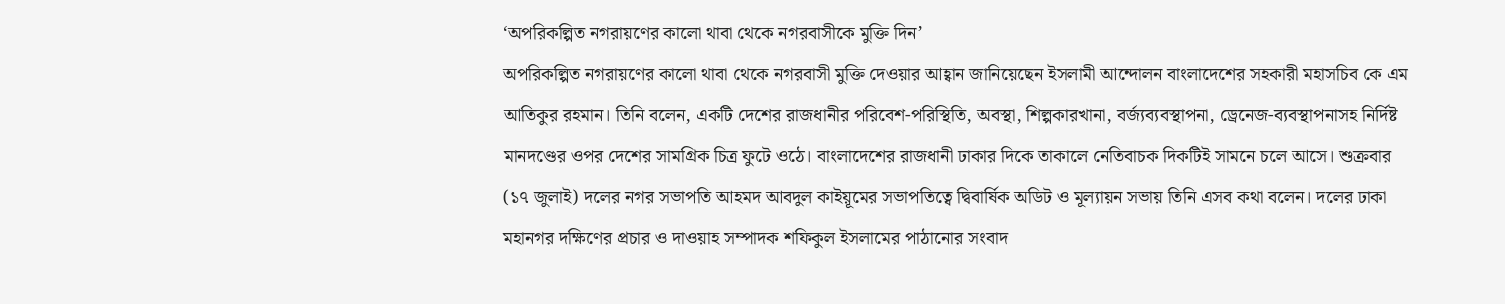‘অপরিকল্পিত নগরায়ণের কালো থাবা থেকে নগরবাসীকে মুক্তি দিন’
অপরিকল্পিত নগরায়ণের কালো থাবা থেকে নগরবাসী মুক্তি দেওয়ার আহ্বান জানিয়েছেন ইসলামী আন্দোলন বাংলাদেশের সহকারী মহাসচিব কে এম আতিকুর রহমান। তিনি বলেন, একটি দেশের রাজধানীর পরিবেশ-পরিস্থিতি, অবস্থা, শিল্পকারখানা, বর্জ্যব্যবস্থাপনা, ড্রেনেজ-ব্যবস্থাপনাসহ নির্দিষ্ট মানদণ্ডের ওপর দেশের সামগ্রিক চিত্র ফুটে ওঠে। বাংলাদেশের রাজধানী ঢাকার দিকে তাকালে নেতিবাচক দিকটিই সামনে চলে আসে। শুক্রবার (১৭ জুলাই) দলের নগর সভাপতি আহমদ আবদুল কাইয়ূমের সভাপতিত্বে দ্বিবার্ষিক অডিট ও মূল্যায়ন সভায় তিনি এসব কথা বলেন। দলের ঢাকা মহানগর দক্ষিণের প্রচার ও দাওয়াহ সম্পাদক শফিকুল ইসলামের পাঠানোর সংবাদ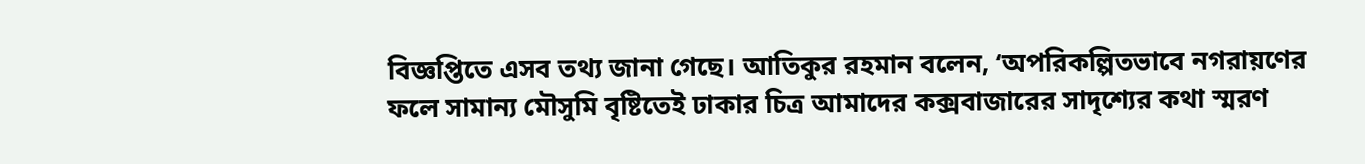বিজ্ঞপ্তিতে এসব তথ্য জানা গেছে। আতিকুর রহমান বলেন, ‘অপরিকল্পিতভাবে নগরায়ণের ফলে সামান্য মৌসুমি বৃষ্টিতেই ঢাকার চিত্র আমাদের কক্সবাজারের সাদৃশ্যের কথা স্মরণ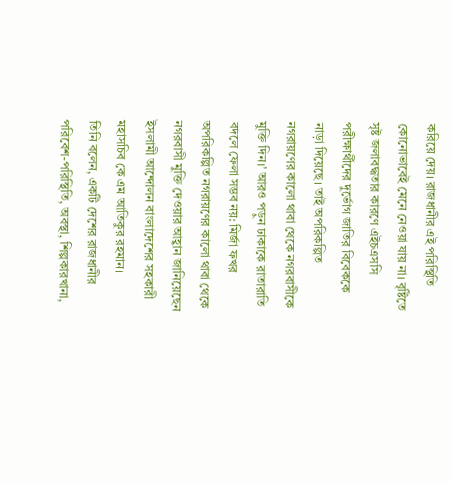করিয়ে দেয়। রাজধানীর এই পরিস্থিতি কোনোভাবেই মেনে নেওয়া যায় না। বৃষ্টিতে সৃষ্ট জলাবদ্ধতার কারণে এইচএসসি পরীক্ষার্থীদের দুর্ভোগ জাতির বিবেককে নাড়া দিয়েছে। তাই অপরিকল্পিত নগরায়ণের কালো থাবা থেকে নগরবাসীকে মুক্তি দিন।’ আরও পড়ুন ঢাকাকে রাতারাতি বদলে ফেলা সম্ভব নয়: মির্জা ফখর
অপরিকল্পিত নগরায়ণের কালো থাবা থেকে নগরবাসী মুক্তি দেওয়ার আহ্বান জানিয়েছেন ইসলামী আন্দোলন বাংলাদেশের সহকারী মহাসচিব কে এম আতিকুর রহমান।
তিনি বলেন, একটি দেশের রাজধানীর পরিবেশ-পরিস্থিতি, অবস্থা, শিল্পকারখানা,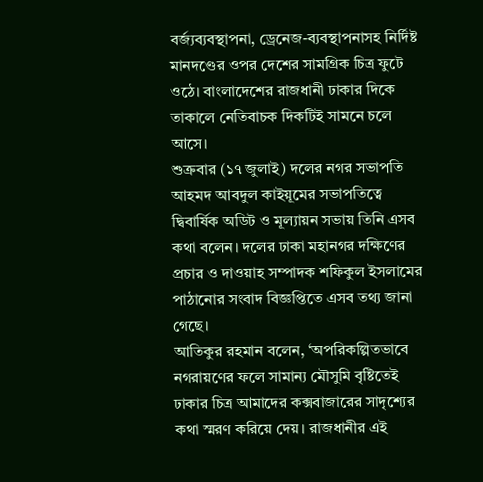বর্জ্যব্যবস্থাপনা, ড্রেনেজ-ব্যবস্থাপনাসহ নির্দিষ্ট মানদণ্ডের ওপর দেশের সামগ্রিক চিত্র ফুটে ওঠে। বাংলাদেশের রাজধানী ঢাকার দিকে তাকালে নেতিবাচক দিকটিই সামনে চলে আসে।
শুক্রবার (১৭ জুলাই) দলের নগর সভাপতি আহমদ আবদুল কাইয়ূমের সভাপতিত্বে দ্বিবার্ষিক অডিট ও মূল্যায়ন সভায় তিনি এসব কথা বলেন। দলের ঢাকা মহানগর দক্ষিণের প্রচার ও দাওয়াহ সম্পাদক শফিকুল ইসলামের পাঠানোর সংবাদ বিজ্ঞপ্তিতে এসব তথ্য জানা গেছে।
আতিকুর রহমান বলেন, ‘অপরিকল্পিতভাবে নগরায়ণের ফলে সামান্য মৌসুমি বৃষ্টিতেই ঢাকার চিত্র আমাদের কক্সবাজারের সাদৃশ্যের কথা স্মরণ করিয়ে দেয়। রাজধানীর এই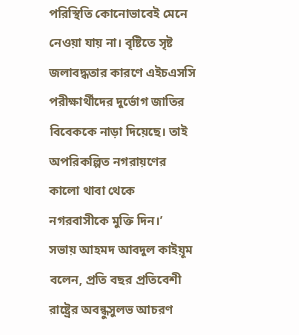পরিস্থিতি কোনোভাবেই মেনে নেওয়া যায় না। বৃষ্টিতে সৃষ্ট জলাবদ্ধতার কারণে এইচএসসি পরীক্ষার্থীদের দুর্ভোগ জাতির বিবেককে নাড়া দিয়েছে। তাই অপরিকল্পিত নগরায়ণের কালো থাবা থেকে নগরবাসীকে মুক্তি দিন।’
সভায় আহমদ আবদুল কাইয়ূম বলেন, প্রতি বছর প্রতিবেশী রাষ্ট্রের অবন্ধুসুলভ আচরণ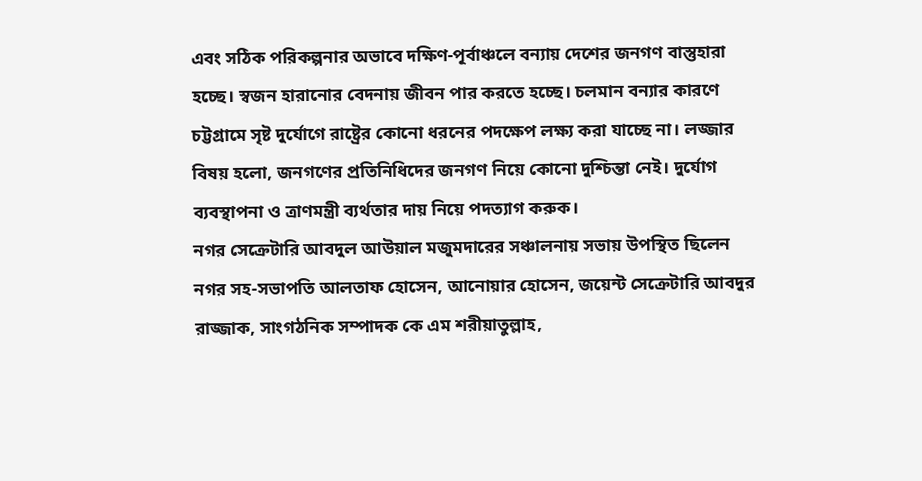এবং সঠিক পরিকল্পনার অভাবে দক্ষিণ-পূর্বাঞ্চলে বন্যায় দেশের জনগণ বাস্তুহারা হচ্ছে। স্বজন হারানোর বেদনায় জীবন পার করতে হচ্ছে। চলমান বন্যার কারণে চট্টগ্রামে সৃষ্ট দুর্যোগে রাষ্ট্রের কোনো ধরনের পদক্ষেপ লক্ষ্য করা যাচ্ছে না। লজ্জার বিষয় হলো, জনগণের প্রতিনিধিদের জনগণ নিয়ে কোনো দুশ্চিন্তা নেই। দুর্যোগ ব্যবস্থাপনা ও ত্রাণমন্ত্রী ব্যর্থতার দায় নিয়ে পদত্যাগ করুক।
নগর সেক্রেটারি আবদুল আউয়াল মজুমদারের সঞ্চালনায় সভায় উপস্থিত ছিলেন নগর সহ-সভাপতি আলতাফ হোসেন, আনোয়ার হোসেন, জয়েন্ট সেক্রেটারি আবদুর রাজ্জাক, সাংগঠনিক সম্পাদক কে এম শরীয়াতুল্লাহ,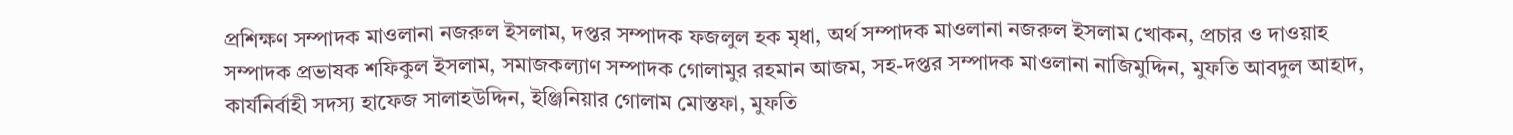প্রশিক্ষণ সম্পাদক মাওলানা নজরুল ইসলাম, দপ্তর সম্পাদক ফজলুল হক মৃধা, অর্থ সম্পাদক মাওলানা নজরুল ইসলাম খোকন, প্রচার ও দাওয়াহ সম্পাদক প্রভাষক শফিকুল ইসলাম, সমাজকল্যাণ সম্পাদক গোলামুর রহমান আজম, সহ-দপ্তর সম্পাদক মাওলানা নাজিমুদ্দিন, মুফতি আবদুল আহাদ, কার্যনির্বাহী সদস্য হাফেজ সালাহউদ্দিন, ইঞ্জিনিয়ার গোলাম মোস্তফা, মুফতি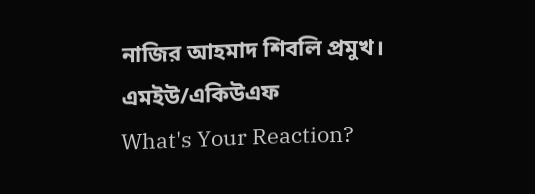নাজির আহমাদ শিবলি প্রমুখ।
এমইউ/একিউএফ
What's Your Reaction?